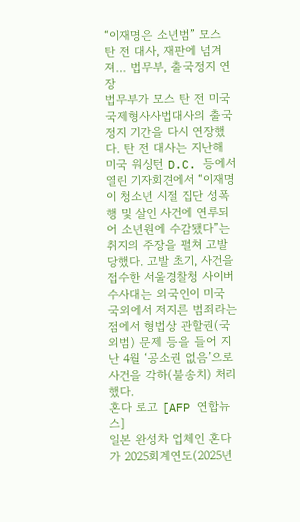“이재명은 소년범” 모스 탄 전 대사, 재판에 넘겨져… 법무부, 출국정지 연장
법무부가 모스 탄 전 미국 국제형사사법대사의 출국정지 기간을 다시 연장했다. 탄 전 대사는 지난해 미국 워싱턴 D.C. 등에서 열린 기자회견에서 “이재명이 청소년 시절 집단 성폭행 및 살인 사건에 연루되어 소년원에 수감됐다”는 취지의 주장을 펼쳐 고발당했다. 고발 초기, 사건을 접수한 서울경찰청 사이버수사대는 외국인이 미국 국외에서 저지른 범죄라는 점에서 형법상 관할권(국외범) 문제 등을 들어 지난 4월 ‘공소권 없음’으로 사건을 각하(불송치) 처리했다.
혼다 로고 [AFP 연합뉴스]
일본 완성차 업체인 혼다가 2025회계연도(2025년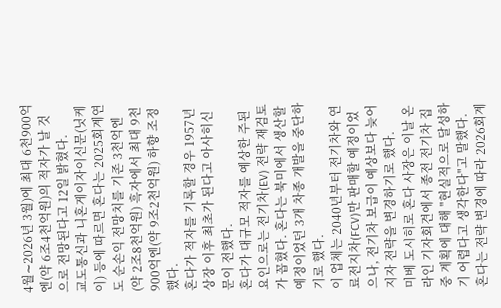4월∼2026년 3월)에 최대 6천900억엔(약 6조4천억원)의 적자가 날 것으로 전망된다고 12일 밝혔다.
교도통신과 니혼게이자이신문(닛케이) 등에 따르면 혼다는 2025회계연도 순손익 전망치를 기존 3천억엔(약 2조8천억원) 흑자에서 최대 9천900억엔(약 9조2천억원) 하향 조정했다.
혼다가 적자를 기록할 경우 1957년 상장 이후 최초가 된다고 아사히신문이 전했다.
혼다가 대규모 적자를 예상한 주된 요인으로는 전기차(EV) 전략 재검토가 꼽혔다. 혼다는 북미에서 생산할 예정이었던 3개 차종 개발을 중단하기로 했다.
이 업체는 2040년부터 전기차와 연료전지차(FCV)만 판매할 예정이었으나, 전기차 보급이 예상보다 늦어지자 전략을 변경하기로 했다.
미베 도시히로 혼다 사장은 이날 온라인 기자회견에서 종전 전기차 집중 계획에 대해 "현실적으로 달성하기 어렵다고 생각한다"고 말했다.
혼다는 전략 변경에 따라 2026회계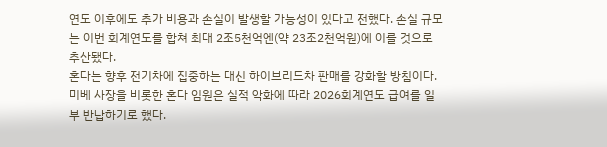연도 이후에도 추가 비용과 손실이 발생할 가능성이 있다고 전했다. 손실 규모는 이번 회계연도를 합쳐 최대 2조5천억엔(약 23조2천억원)에 이를 것으로 추산됐다.
혼다는 향후 전기차에 집중하는 대신 하이브리드차 판매를 강화할 방침이다.
미베 사장을 비롯한 혼다 임원은 실적 악화에 따라 2026회계연도 급여를 일부 반납하기로 했다.